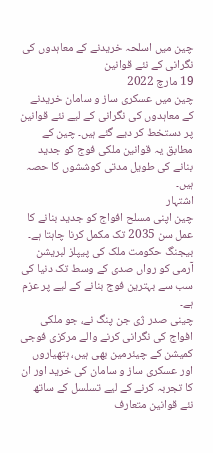چین میں اسلحہ خریدنے کے معاہدوں کی نگرانی کے نئے قوانین
19 مارچ 2022
چین میں عسکری ساز و سامان خریدنے کے معاہدوں کی نگرانی کے لیے نئے قوانین پر دستخط کر دیے گئے ہیں۔ چین کے مطابق یہ قوانین ملکی فوج کو جدید بنانے کی طویل مدتی کوششوں کا حصہ ہیں۔
اشتہار
چین اپنی مسلح افواج کو جدید بنانے کا عمل سن 2035 تک مکمل کرنا چاہتا ہے۔ بیجنگ حکومت ملک کی پیپلز لبریشن آرمی کو رواں صدی کے وسط تک دنیا کی سب سے بہترین فوج بنانے کے لیے پر عزم ہے۔
چینی صدر ژی جن پنگ نے، جو ملکی افواج کی نگرانی کرنے والے مرکزی فوجی کمیشن کے چیئرمین بھی ہیں، ہتھیاروں اور عسکری ساز و سامان کی خرید اور ان کا تجربہ کرنے کے لیے تسلسل کے ساتھ نئے قوانین متعارف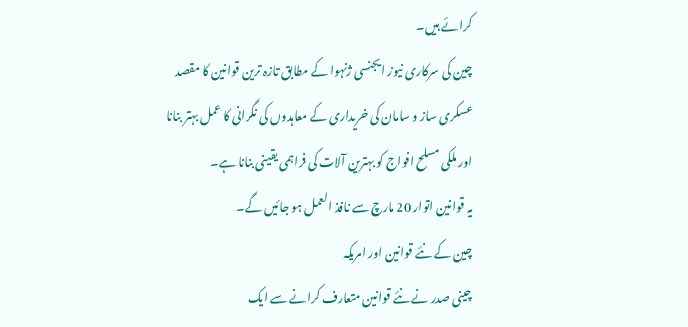کرائے ہیں۔
چین کی سرکاری نیوز ایجنسی ژنہوا کے مطابق تازہ ترین قوانین کا مقصد عسکری ساز و سامان کی خریداری کے معاہدوں کی نگرانی کا عمل بہتر بنانا اور ملکی مسلح افواج کو بہترین آلات کی فراہمی یقینی بنانا ہے۔
یہ قوانین اتوار 20 مارچ سے نافذ العمل ہو جائیں گے۔
چین کے نئے قوانین اور امریکہ
چینی صدر نے نئے قوانین متعارف کرانے سے ایک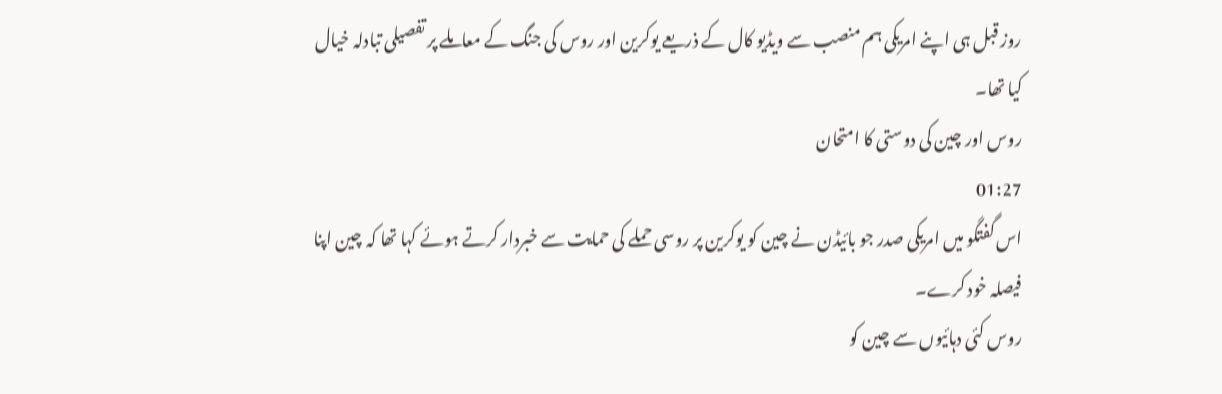روز قبل ہی اپنے امریکی ہم منصب سے ویڈیو کال کے ذریعے یوکرین اور روس کی جنگ کے معاملے پر تفصیلی تبادلہ خیال کیا تھا۔
روس اور چین کی دوستی کا امتحان
01:27
اس گفتگو میں امریکی صدر جو بائیڈن نے چین کو یوکرین پر روسی حملے کی حمایت سے خبردار کرتے ہوئے کہا تھا کہ چین اپنا فیصلہ خود کرے۔
روس کئی دہائیوں سے چین کو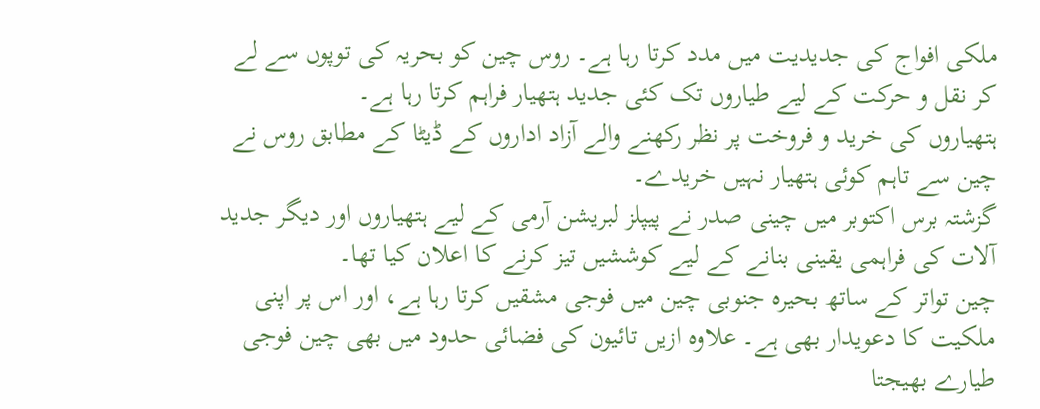ملکی افواج کی جدیدیت میں مدد کرتا رہا ہے۔ روس چین کو بحریہ کی توپوں سے لے کر نقل و حرکت کے لیے طیاروں تک کئی جدید ہتھیار فراہم کرتا رہا ہے۔
ہتھیاروں کی خرید و فروخت پر نظر رکھنے والے آزاد اداروں کے ڈیٹا کے مطابق روس نے چین سے تاہم کوئی ہتھیار نہیں خریدے۔
گزشتہ برس اکتوبر میں چینی صدر نے پیپلز لبریشن آرمی کے لیے ہتھیاروں اور دیگر جدید آلات کی فراہمی یقینی بنانے کے لیے کوششیں تیز کرنے کا اعلان کیا تھا۔
چین تواتر کے ساتھ بحیرہ جنوبی چین میں فوجی مشقیں کرتا رہا ہے، اور اس پر اپنی ملکیت کا دعویدار بھی ہے۔ علاوہ ازیں تائیون کی فضائی حدود میں بھی چین فوجی طیارے بھیجتا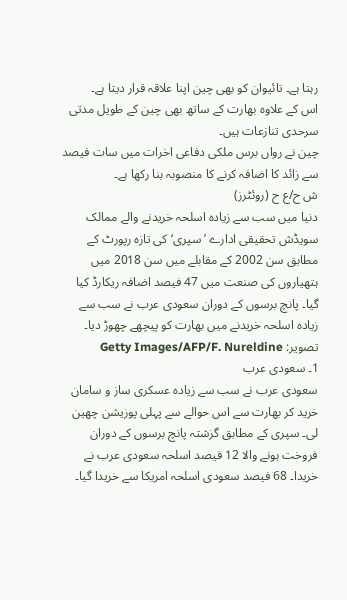رہتا ہے۔ تائیوان کو بھی چین اپنا علاقہ قرار دیتا ہے۔
اس کے علاوہ بھارت کے ساتھ بھی چین کے طویل مدتی سرحدی تنازعات ہیں۔
چین نے رواں برس ملکی دفاعی اخرات میں سات فیصد سے زائد کا اضافہ کرنے کا منصوبہ بنا رکھا ہے۔
ش ح/ع ح (روئٹرز)
دنیا میں سب سے زیادہ اسلحہ خریدنے والے ممالک
سویڈش تحقیقی ادارے ’سپری‘کی تازہ رپورٹ کے مطابق سن 2002 کے مقابلے میں سن 2018 میں ہتھیاروں کی صنعت میں 47 فیصد اضافہ ریکارڈ کیا گیا۔ پانچ برسوں کے دوران سعودی عرب نے سب سے زیادہ اسلحہ خریدنے میں بھارت کو پیچھے چھوڑ دیا۔
تصویر: Getty Images/AFP/F. Nureldine
1۔ سعودی عرب
سعودی عرب نے سب سے زیادہ عسکری ساز و سامان خرید کر بھارت سے اس حوالے سے پہلی پوزیشن چھین لی۔ سپری کے مطابق گزشتہ پانچ برسوں کے دوران فروخت ہونے والا 12 فیصد اسلحہ سعودی عرب نے خریدا۔ 68 فیصد سعودی اسلحہ امریکا سے خریدا گیا۔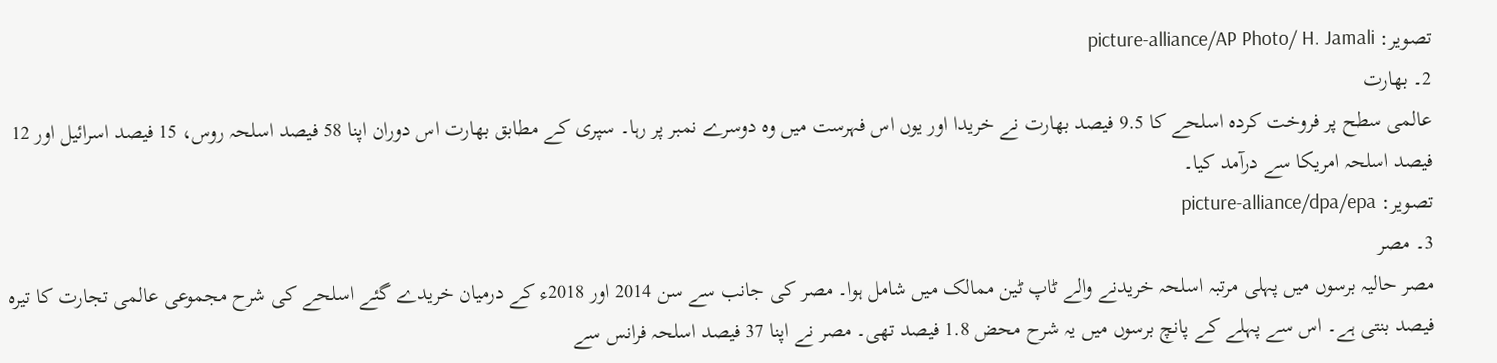تصویر: picture-alliance/AP Photo/ H. Jamali
2۔ بھارت
عالمی سطح پر فروخت کردہ اسلحے کا 9.5 فیصد بھارت نے خریدا اور یوں اس فہرست میں وہ دوسرے نمبر پر رہا۔ سپری کے مطابق بھارت اس دوران اپنا 58 فیصد اسلحہ روس، 15 فیصد اسرائیل اور 12 فیصد اسلحہ امریکا سے درآمد کیا۔
تصویر: picture-alliance/dpa/epa
3۔ مصر
مصر حالیہ برسوں میں پہلی مرتبہ اسلحہ خریدنے والے ٹاپ ٹین ممالک میں شامل ہوا۔ مصر کی جانب سے سن 2014 اور 2018ء کے درمیان خریدے گئے اسلحے کی شرح مجموعی عالمی تجارت کا تیرہ فیصد بنتی ہے۔ اس سے پہلے کے پانچ برسوں میں یہ شرح محض 1.8 فیصد تھی۔ مصر نے اپنا 37 فیصد اسلحہ فرانس سے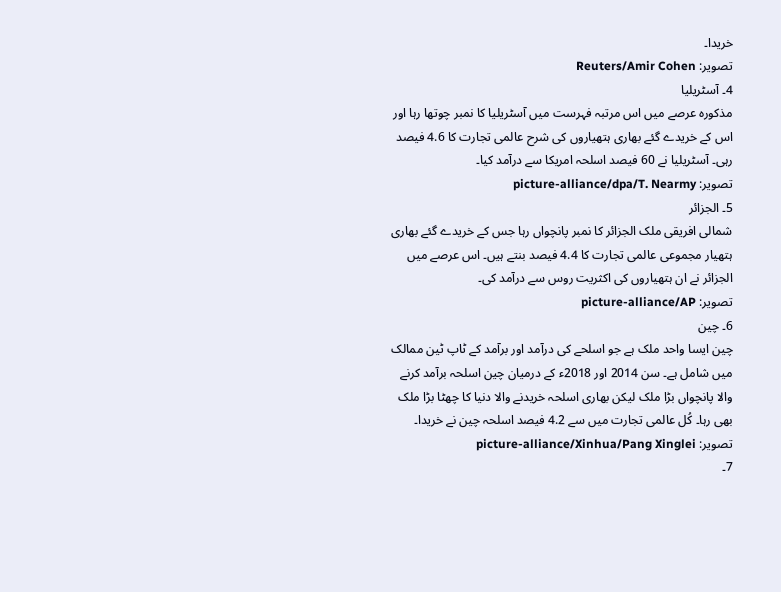خریدا۔
تصویر: Reuters/Amir Cohen
4۔ آسٹریلیا
مذکورہ عرصے میں اس مرتبہ فہرست میں آسٹریلیا کا نمبر چوتھا رہا اور اس کے خریدے گئے بھاری ہتھیاروں کی شرح عالمی تجارت کا 4.6 فیصد رہی۔ آسٹریلیا نے 60 فیصد اسلحہ امریکا سے درآمد کیا۔
تصویر: picture-alliance/dpa/T. Nearmy
5۔ الجزائر
شمالی افریقی ملک الجزائر کا نمبر پانچواں رہا جس کے خریدے گئے بھاری ہتھیار مجموعی عالمی تجارت کا 4.4 فیصد بنتے ہیں۔ اس عرصے میں الجزائر نے ان ہتھیاروں کی اکثریت روس سے درآمد کی۔
تصویر: picture-alliance/AP
6۔ چین
چین ایسا واحد ملک ہے جو اسلحے کی درآمد اور برآمد کے ٹاپ ٹین ممالک میں شامل ہے۔ سن 2014 اور 2018ء کے درمیان چین اسلحہ برآمد کرنے والا پانچواں بڑا ملک لیکن بھاری اسلحہ خریدنے والا دنیا کا چھٹا بڑا ملک بھی رہا۔ کُل عالمی تجارت میں سے 4.2 فیصد اسلحہ چین نے خریدا۔
تصویر: picture-alliance/Xinhua/Pang Xinglei
7۔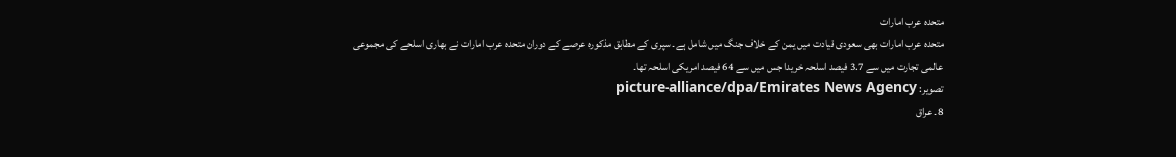متحدہ عرب امارات
متحدہ عرب امارات بھی سعودی قیادت میں یمن کے خلاف جنگ میں شامل ہے۔ سپری کے مطابق مذکورہ عرصے کے دوران متحدہ عرب امارات نے بھاری اسلحے کی مجموعی عالمی تجارت میں سے 3.7 فیصد اسلحہ خریدا جس میں سے 64 فیصد امریکی اسلحہ تھا۔
تصویر: picture-alliance/dpa/Emirates News Agency
8۔ عراق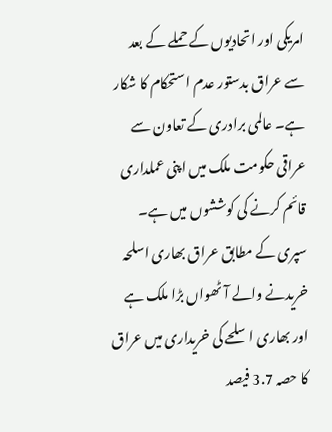امریکی اور اتحادیوں کے حملے کے بعد سے عراق بدستور عدم استحکام کا شکار ہے۔ عالمی برادری کے تعاون سے عراقی حکومت ملک میں اپنی عملداری قائم کرنے کی کوششوں میں ہے۔ سپری کے مطابق عراق بھاری اسلحہ خریدنے والے آٹھواں بڑا ملک ہے اور بھاری اسلحے کی خریداری میں عراق کا حصہ 3.7 فیصد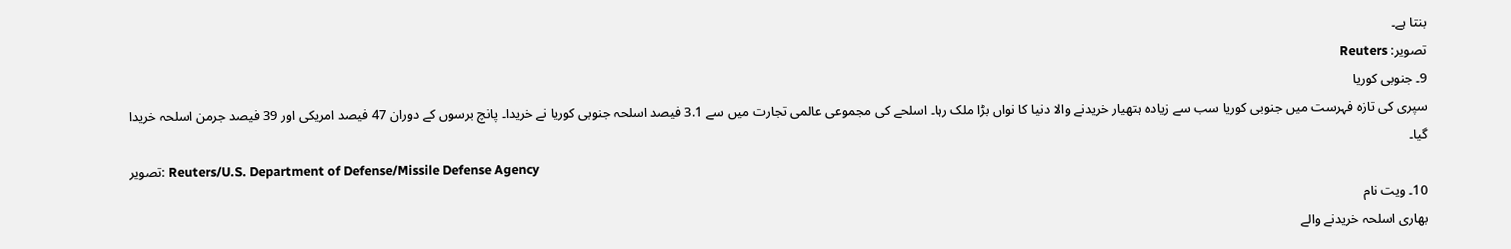بنتا ہے۔
تصویر: Reuters
9۔ جنوبی کوریا
سپری کی تازہ فہرست میں جنوبی کوریا سب سے زیادہ ہتھیار خریدنے والا دنیا کا نواں بڑا ملک رہا۔ اسلحے کی مجموعی عالمی تجارت میں سے 3.1 فیصد اسلحہ جنوبی کوریا نے خریدا۔ پانچ برسوں کے دوران 47 فیصد امریکی اور 39 فیصد جرمن اسلحہ خریدا گیا۔
تصویر: Reuters/U.S. Department of Defense/Missile Defense Agency
10۔ ویت نام
بھاری اسلحہ خریدنے والے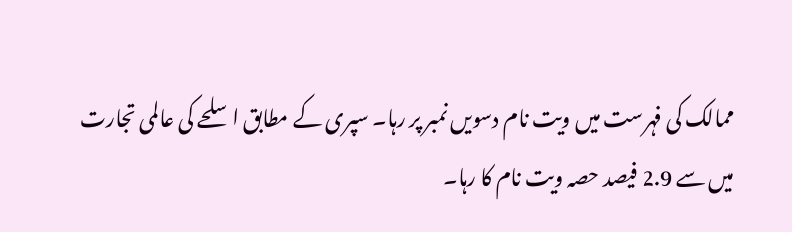ممالک کی فہرست میں ویت نام دسویں نمبر پر رہا۔ سپری کے مطابق اسلحے کی عالمی تجارت میں سے 2.9 فیصد حصہ ویت نام کا رہا۔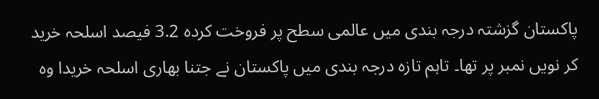پاکستان گزشتہ درجہ بندی میں عالمی سطح پر فروخت کردہ 3.2 فیصد اسلحہ خرید کر نویں نمبر پر تھا۔ تاہم تازہ درجہ بندی میں پاکستان نے جتنا بھاری اسلحہ خریدا وہ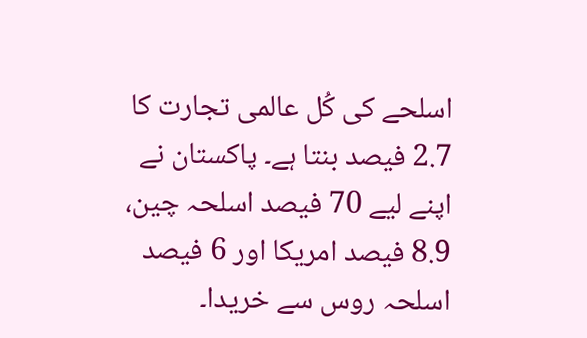اسلحے کی کُل عالمی تجارت کا 2.7 فیصد بنتا ہے۔ پاکستان نے اپنے لیے 70 فیصد اسلحہ چین، 8.9 فیصد امریکا اور 6 فیصد اسلحہ روس سے خریدا۔